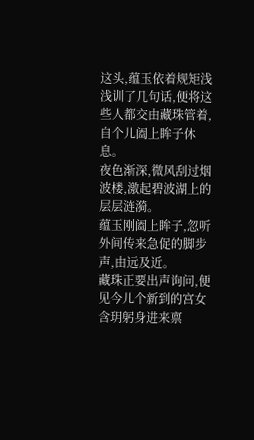这头,蕴玉依着规矩浅浅训了几句话,便将这些人都交由藏珠管着,自个儿阖上眸子休息。
夜色渐深,微风刮过烟波楼,激起碧波湖上的层层涟漪。
蕴玉刚阖上眸子,忽听外间传来急促的脚步声,由远及近。
藏珠正要出声询问,便见今儿个新到的宫女含玥躬身进来禀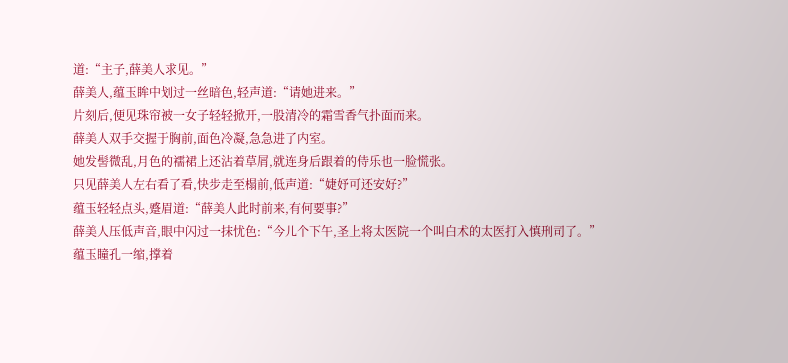道:“主子,薛美人求见。”
薛美人,蕴玉眸中划过一丝暗色,轻声道:“请她进来。”
片刻后,便见珠帘被一女子轻轻掀开,一股清冷的霜雪香气扑面而来。
薛美人双手交握于胸前,面色冷凝,急急进了内室。
她发髻微乱,月色的襦裙上还沾着草屑,就连身后跟着的侍乐也一脸慌张。
只见薛美人左右看了看,快步走至榻前,低声道:“婕妤可还安好?”
蕴玉轻轻点头,蹙眉道:“薛美人此时前来,有何要事?”
薛美人压低声音,眼中闪过一抹忧色:“今儿个下午,圣上将太医院一个叫白术的太医打入慎刑司了。”
蕴玉瞳孔一缩,撑着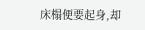床榻便要起身,却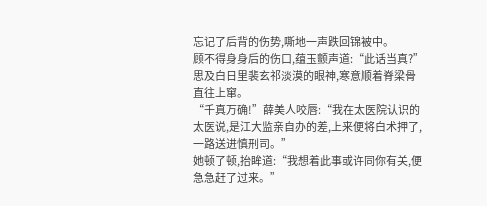忘记了后背的伤势,嘶地一声跌回锦被中。
顾不得身身后的伤口,蕴玉颤声道:“此话当真?”
思及白日里裴玄祁淡漠的眼神,寒意顺着脊梁骨直往上窜。
“千真万确!”薛美人咬唇:“我在太医院认识的太医说,是江大监亲自办的差,上来便将白术押了,一路送进慎刑司。”
她顿了顿,抬眸道:“我想着此事或许同你有关,便急急赶了过来。”